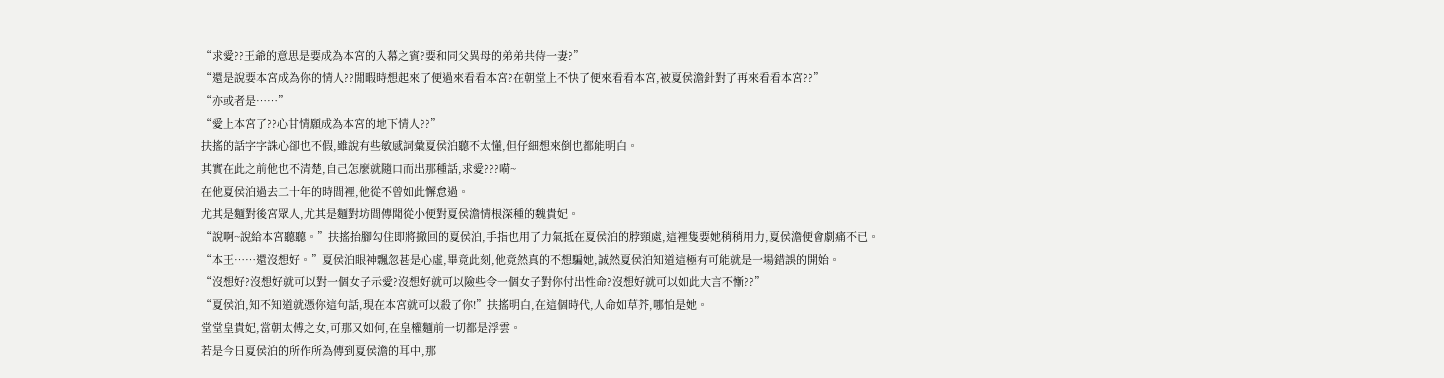“求愛??王爺的意思是要成為本宮的入幕之賓?要和同父異母的弟弟共侍一妻?”
“還是說要本宮成為你的情人??閒暇時想起來了便過來看看本宮?在朝堂上不快了便來看看本宮,被夏侯澹針對了再來看看本宮??”
“亦或者是……”
“愛上本宮了??心甘情願成為本宮的地下情人??”
扶搖的話字字誅心卻也不假,雖說有些敏感詞彙夏侯泊聽不太懂,但仔細想來倒也都能明白。
其實在此之前他也不清楚,自己怎麼就隨口而出那種話,求愛???嗬~
在他夏侯泊過去二十年的時間裡,他從不曾如此懈怠過。
尤其是麵對後宮眾人,尤其是麵對坊間傳聞從小便對夏侯澹情根深種的魏貴妃。
“說啊~說給本宮聽聽。”扶搖抬腳勾住即將撤回的夏侯泊,手指也用了力氣抵在夏侯泊的脖頸處,這裡隻要她稍稍用力,夏侯澹便會劇痛不已。
“本王……還沒想好。”夏侯泊眼神飄忽甚是心虛,畢竟此刻,他竟然真的不想騙她,誠然夏侯泊知道這極有可能就是一場錯誤的開始。
“沒想好?沒想好就可以對一個女子示愛?沒想好就可以險些令一個女子對你付出性命?沒想好就可以如此大言不慚??”
“夏侯泊,知不知道就憑你這句話,現在本宮就可以殺了你!”扶搖明白,在這個時代,人命如草芥,哪怕是她。
堂堂皇貴妃,當朝太傅之女,可那又如何,在皇權麵前一切都是浮雲。
若是今日夏侯泊的所作所為傳到夏侯澹的耳中,那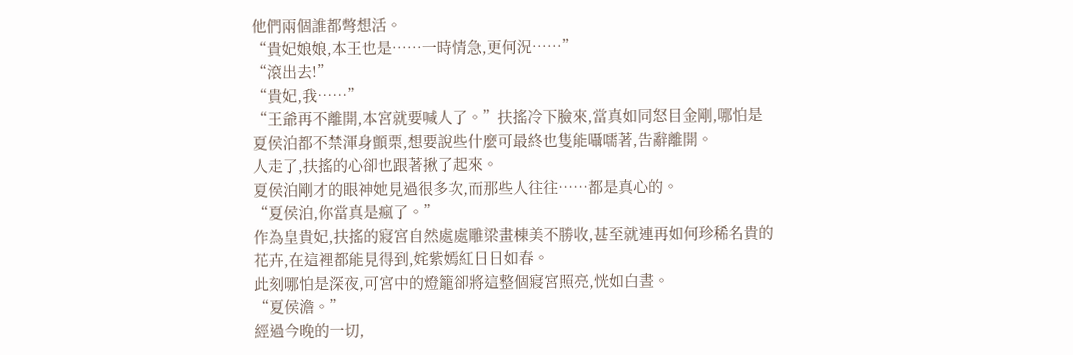他們兩個誰都彆想活。
“貴妃娘娘,本王也是……一時情急,更何況……”
“滾出去!”
“貴妃,我……”
“王爺再不離開,本宮就要喊人了。”扶搖冷下臉來,當真如同怒目金剛,哪怕是夏侯泊都不禁渾身顫栗,想要說些什麼可最終也隻能囁嚅著,告辭離開。
人走了,扶搖的心卻也跟著揪了起來。
夏侯泊剛才的眼神她見過很多次,而那些人往往……都是真心的。
“夏侯泊,你當真是瘋了。”
作為皇貴妃,扶搖的寢宮自然處處雕梁畫棟美不勝收,甚至就連再如何珍稀名貴的花卉,在這裡都能見得到,姹紫嫣紅日日如春。
此刻哪怕是深夜,可宮中的燈籠卻將這整個寢宮照亮,恍如白晝。
“夏侯澹。”
經過今晚的一切,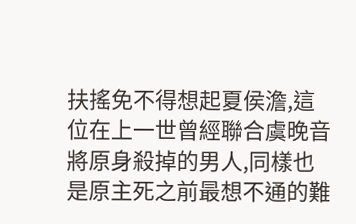扶搖免不得想起夏侯澹,這位在上一世曾經聯合虞晚音將原身殺掉的男人,同樣也是原主死之前最想不通的難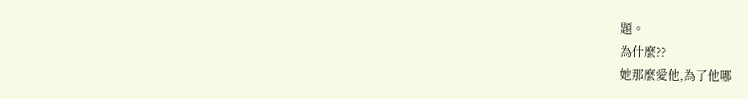題。
為什麼??
她那麼愛他,為了他哪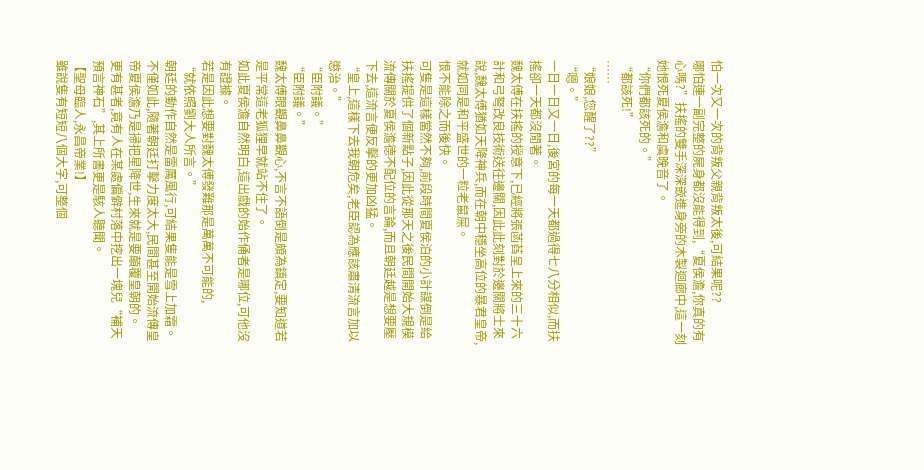怕一次又一次的背叛父親背叛太後,可結果呢??
哪怕連一副完整的屍身都沒能得到,“夏侯澹,你真的有心嗎?”扶搖的雙手深深嵌進身旁的木製迴廊中,這一刻她恨死夏侯澹和虞晚音了。
“你們都該死的。”
“都該死!”
……
“娘娘,您醒了??”
“嗯。”
一日一日又一日,後宮的每一天都過得七八分相似,而扶搖卻一天都沒閒著。
魏太傅在扶搖的授意下,已經將張菡萏呈上來的三十六計和弓弩改良技術送往邊關,因此此刻對於邊關將士來說,魏太傅猶如天降神兵,而在朝中穩坐高位的暴君皇帝,就如同是和平盛世的一粒老鼠屎。
恨不能除之而後快。
可隻是這樣當然不夠,前段時間夏侯泊的小計謀倒是給扶搖提供了個新點子,因此從那天之後民間開始大規模流傳關於夏侯澹德不配位的言論,而且朝廷越是想要壓下去,這流言便反擊的更加凶猛。
“皇上,這樣下去我朝危矣,老臣認為應該肅清流言加以懲治。”
“臣附議。”
“臣附議。”
魏太傅眼觀鼻鼻觀心,不言不語倒是頗為鎮定,要知道若是平常這老狐狸早就站不住了。
如此夏侯澹自然明白,這出戲的始作俑者是哪位,可他沒有證據。
若是因此想要對魏太傅發難那是萬萬不可能的,
“就依照劉大人所言。”
朝廷的動作自然是雷厲風行,可結果隻能是雪上加霜。
不僅如此,隨著朝廷打擊力度太大,民間甚至開始流傳皇帝夏侯澹乃是掃把星降世,生來就是要顛覆皇朝的。
更有甚者,竟有人在某處偏僻村落中挖出一塊兒“補天預言神石”,其上所書更是駭人聽聞。
【聖母臨人,永昌帝業!】
雖說隻有短短八個大字,可整個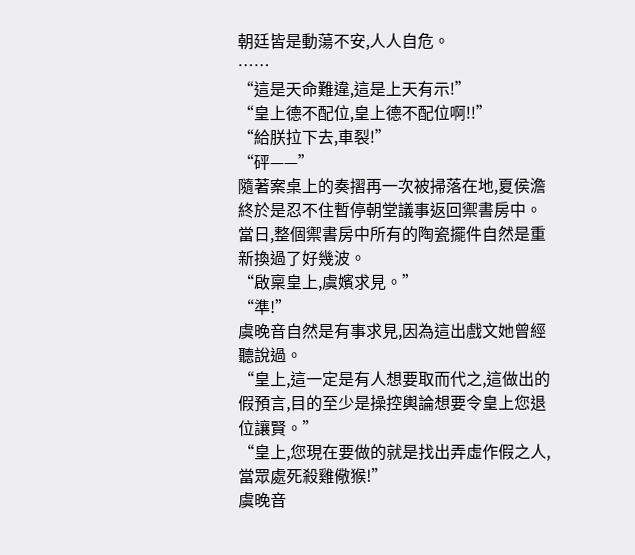朝廷皆是動蕩不安,人人自危。
……
“這是天命難違,這是上天有示!”
“皇上德不配位,皇上德不配位啊!!”
“給朕拉下去,車裂!”
“砰——”
隨著案桌上的奏摺再一次被掃落在地,夏侯澹終於是忍不住暫停朝堂議事返回禦書房中。
當日,整個禦書房中所有的陶瓷擺件自然是重新換過了好幾波。
“啟稟皇上,虞嬪求見。”
“準!”
虞晚音自然是有事求見,因為這出戲文她曾經聽說過。
“皇上,這一定是有人想要取而代之,這做出的假預言,目的至少是操控輿論想要令皇上您退位讓賢。”
“皇上,您現在要做的就是找出弄虛作假之人,當眾處死殺雞儆猴!”
虞晚音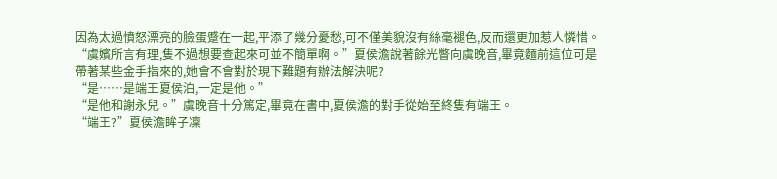因為太過憤怒漂亮的臉蛋蹙在一起,平添了幾分憂愁,可不僅美貌沒有絲毫褪色,反而還更加惹人憐惜。
“虞嬪所言有理,隻不過想要查起來可並不簡單啊。”夏侯澹說著餘光瞥向虞晚音,畢竟麵前這位可是帶著某些金手指來的,她會不會對於現下難題有辦法解決呢?
“是……是端王夏侯泊,一定是他。”
“是他和謝永兒。”虞晚音十分篤定,畢竟在書中,夏侯澹的對手從始至終隻有端王。
“端王?”夏侯澹眸子凜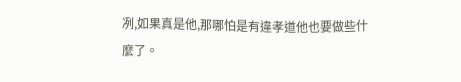冽,如果真是他,那哪怕是有違孝道他也要做些什麼了。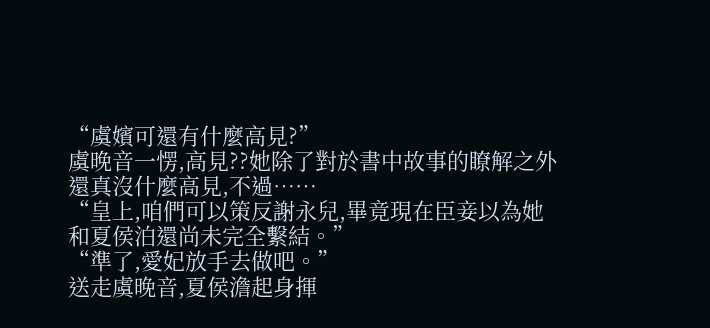“虞嬪可還有什麼高見?”
虞晚音一愣,高見??她除了對於書中故事的瞭解之外還真沒什麼高見,不過……
“皇上,咱們可以策反謝永兒,畢竟現在臣妾以為她和夏侯泊還尚未完全繫結。”
“準了,愛妃放手去做吧。”
送走虞晚音,夏侯澹起身揮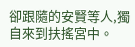卻跟隨的安賢等人,獨自來到扶搖宮中。